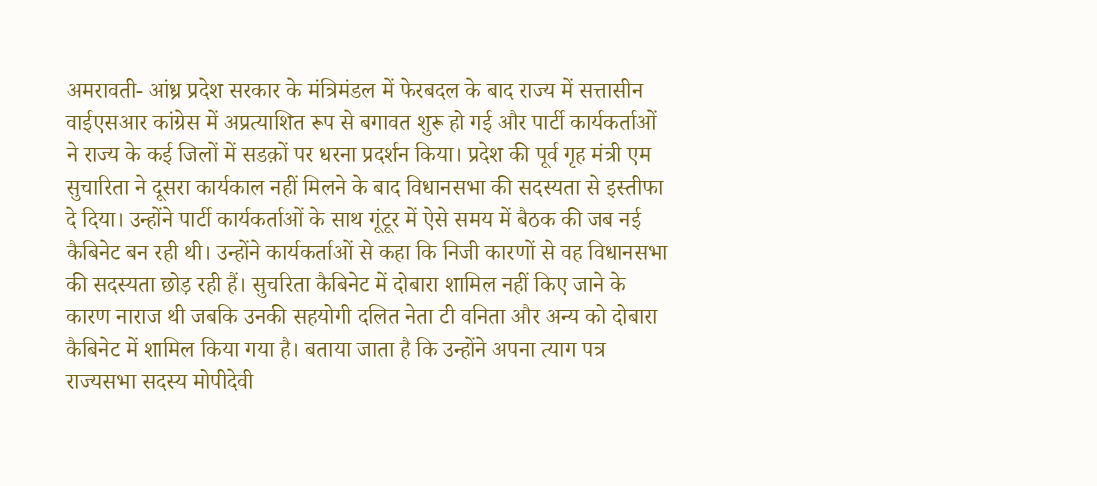अमरावती- आंध्र प्रदेश सरकार के मंत्रिमंडल में फेरबदल के बाद राज्य में सत्तासीन वाईएसआर कांग्रेस में अप्रत्याशित रूप से बगावत शुरू हो गई और पार्टी कार्यकर्ताओं ने राज्य के कई जिलों में सडक़ों पर धरना प्रदर्शन किया। प्रदेश की पूर्व गृह मंत्री एम सुचारिता ने दूसरा कार्यकाल नहीं मिलने के बाद विधानसभा की सदस्यता से इस्तीफा दे दिया। उन्होंने पार्टी कार्यकर्ताओं के साथ गूंटूर में ऐसे समय में बैठक की जब नई कैबिनेट बन रही थी। उन्होंने कार्यकर्ताओं से कहा कि निजी कारणों से वह विधानसभा की सदस्यता छोड़ रही हैं। सुचरिता कैबिनेट में दोबारा शामिल नहीं किए जाने के कारण नाराज थी जबकि उनकी सहयोगी दलित नेता टी वनिता और अन्य को दोबारा कैबिनेट में शामिल किया गया है। बताया जाता है कि उन्होंने अपना त्याग पत्र राज्यसभा सदस्य मोपीदेवी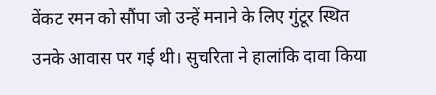वेंकट रमन को सौंपा जो उन्हें मनाने के लिए गुंटूर स्थित उनके आवास पर गई थी। सुचरिता ने हालांकि दावा किया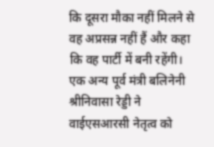कि दूसरा मौका नहीं मिलने से वह अप्रसन्न नहीं हैं और कहा कि वह पार्टी में बनी रहेंगी। एक अन्य पूर्व मंत्री बलिनेनी श्रीनिवासा रेड्डी ने वाईएसआरसी नेतृत्व को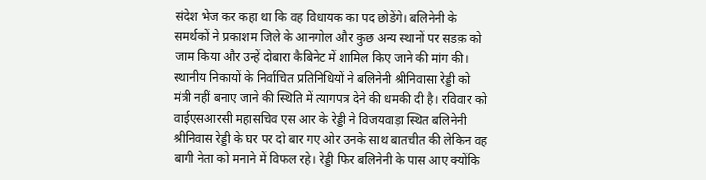संदेश भेज कर कहा था कि वह विधायक का पद छोडेंगे। बलिनेनी के समर्थकों ने प्रकाशम जिले के आनगोल और कुछ अन्य स्थानों पर सडक़ को जाम किया और उन्हें दोबारा कैबिनेट में शामिल किए जाने की मांग की। स्थानीय निकायों के निर्वाचित प्रतिनिधियों ने बलिनेनी श्रीनिवासा रेड्डी को मंत्री नहीं बनाए जाने की स्थिति में त्यागपत्र देने की धमकी दी है। रविवार को वाईएसआरसी महासचिव एस आर के रेड्डी ने विजयवाड़ा स्थित बलिनेनी श्रीनिवास रेड्डी के घर पर दो बार गए ओर उनके साथ बातचीत की लेकिन वह बागी नेता को मनाने में विफल रहे। रेड्डी फिर बलिनेनी के पास आए क्योंकि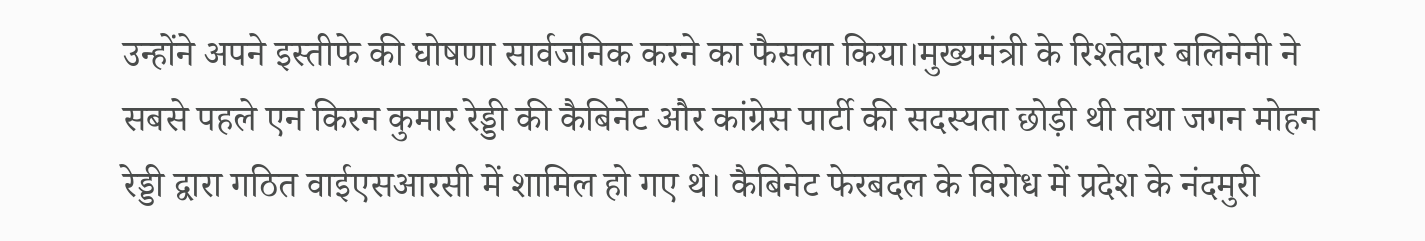उन्होंने अपने इस्तीफे की घोषणा सार्वजनिक करने का फैसला किया।मुख्यमंत्री के रिश्तेदार बलिनेनी ने सबसे पहले एन किरन कुमार रेड्डी की कैबिनेट और कांग्रेस पार्टी की सदस्यता छोड़ी थी तथा जगन मोहन रेड्डी द्वारा गठित वाईएसआरसी में शामिल हो गए थे। कैबिनेट फेरबदल के विरोध में प्रदेश के नंदमुरी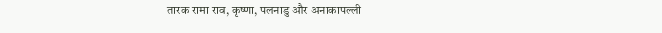तारक रामा राव, कृष्णा, पलनाडु और अनाकापल्ली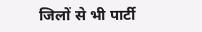जिलों से भी पार्टी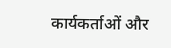कार्यकर्ताओं और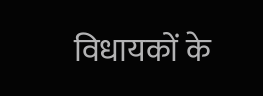विधायकों के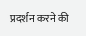प्रदर्शन करने की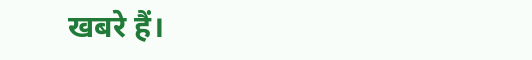खबरे हैं।